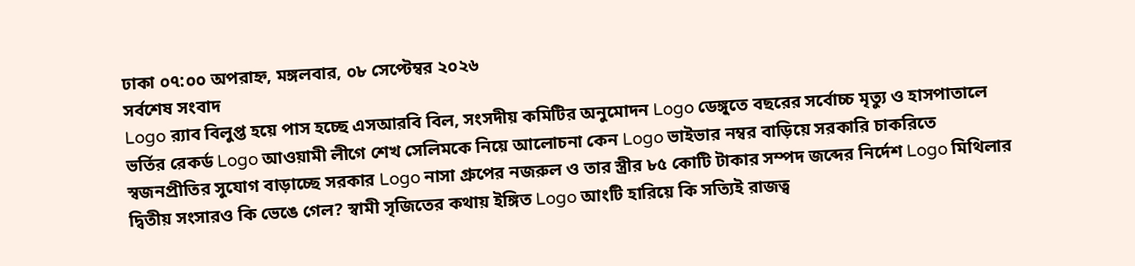ঢাকা ০৭:০০ অপরাহ্ন, মঙ্গলবার, ০৮ সেপ্টেম্বর ২০২৬
সর্বশেষ সংবাদ
Logo র‌্যাব বিলুপ্ত হয়ে পাস হচ্ছে এসআরবি বিল, সংসদীয় কমিটির অনুমোদন Logo ডেঙ্গুতে বছরের সর্বোচ্চ মৃত্যু ও হাসপাতালে ভর্তির রেকর্ড Logo আওয়ামী লীগে শেখ সেলিমকে নিয়ে আলোচনা কেন Logo ভাইভার নম্বর বাড়িয়ে সরকারি চাকরিতে স্বজনপ্রীতির সুযোগ বাড়াচ্ছে সরকার Logo নাসা গ্রুপের নজরুল ও তার স্ত্রীর ৮৫ কোটি টাকার সম্পদ জব্দের নির্দেশ Logo মিথিলার দ্বিতীয় সংসারও কি ভেঙে গেল? স্বামী সৃজিতের কথায় ইঙ্গিত Logo আংটি হারিয়ে কি সত্যিই রাজত্ব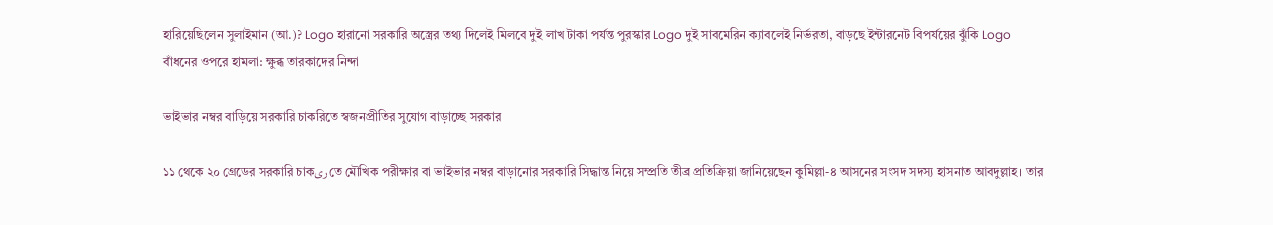হারিয়েছিলেন সুলাইমান (আ.)? Logo হারানো সরকারি অস্ত্রের তথ্য দিলেই মিলবে দুই লাখ টাকা পর্যন্ত পুরস্কার Logo দুই সাবমেরিন ক্যাবলেই নির্ভরতা, বাড়ছে ইন্টারনেট বিপর্যয়ের ঝুঁকি Logo বাঁধনের ওপরে হামলা: ক্ষুব্ধ তারকাদের নিন্দা

ভাইভার নম্বর বাড়িয়ে সরকারি চাকরিতে স্বজনপ্রীতির সুযোগ বাড়াচ্ছে সরকার

১১ থেকে ২০ গ্রেডের সরকারি চাকریতে মৌখিক পরীক্ষার বা ভাইভার নম্বর বাড়ানোর সরকারি সিদ্ধান্ত নিয়ে সম্প্রতি তীব্র প্রতিক্রিয়া জানিয়েছেন কুমিল্লা-৪ আসনের সংসদ সদস্য হাসনাত আবদুল্লাহ। তার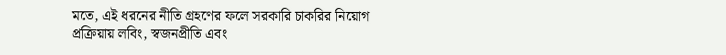মতে, এই ধরনের নীতি গ্রহণের ফলে সরকারি চাকরির নিয়োগ প্রক্রিয়ায় লবিং, স্বজনপ্রীতি এবং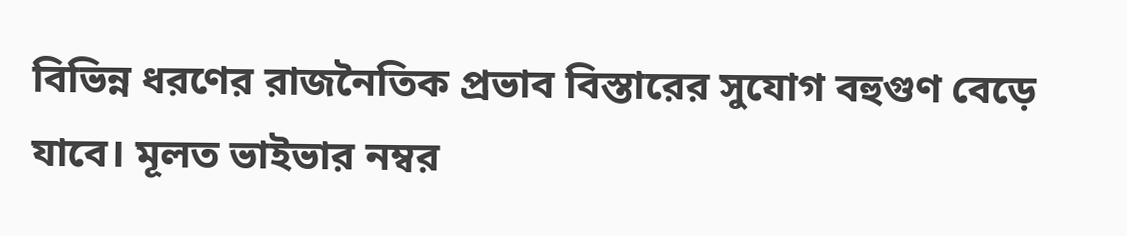বিভিন্ন ধরণের রাজনৈতিক প্রভাব বিস্তারের সুযোগ বহুগুণ বেড়ে যাবে। মূলত ভাইভার নম্বর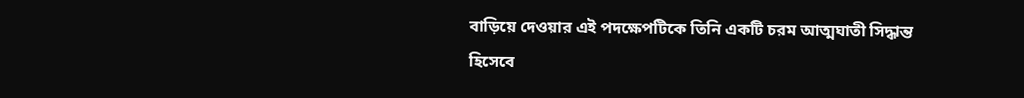বাড়িয়ে দেওয়ার এই পদক্ষেপটিকে তিনি একটি চরম আত্মঘাতী সিদ্ধান্ত হিসেবে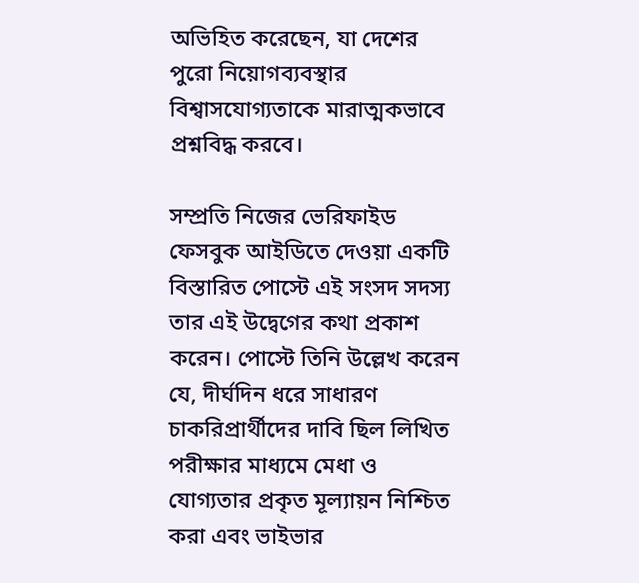অভিহিত করেছেন, যা দেশের পুরো নিয়োগব্যবস্থার বিশ্বাসযোগ্যতাকে মারাত্মকভাবে প্রশ্নবিদ্ধ করবে।

সম্প্রতি নিজের ভেরিফাইড ফেসবুক আইডিতে দেওয়া একটি বিস্তারিত পোস্টে এই সংসদ সদস্য তার এই উদ্বেগের কথা প্রকাশ করেন। পোস্টে তিনি উল্লেখ করেন যে, দীর্ঘদিন ধরে সাধারণ চাকরিপ্রার্থীদের দাবি ছিল লিখিত পরীক্ষার মাধ্যমে মেধা ও যোগ্যতার প্রকৃত মূল্যায়ন নিশ্চিত করা এবং ভাইভার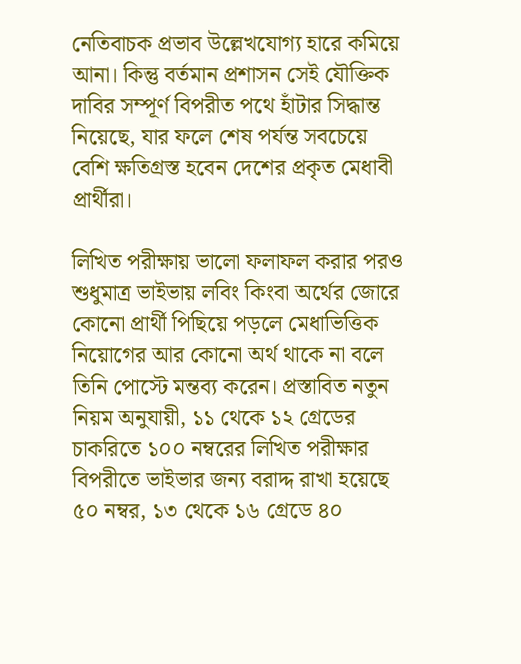নেতিবাচক প্রভাব উল্লেখযোগ্য হারে কমিয়ে আনা। কিন্তু বর্তমান প্রশাসন সেই যৌক্তিক দাবির সম্পূর্ণ বিপরীত পথে হাঁটার সিদ্ধান্ত নিয়েছে, যার ফলে শেষ পর্যন্ত সবচেয়ে বেশি ক্ষতিগ্রস্ত হবেন দেশের প্রকৃত মেধাবী প্রার্থীরা।

লিখিত পরীক্ষায় ভালো ফলাফল করার পরও শুধুমাত্র ভাইভায় লবিং কিংবা অর্থের জোরে কোনো প্রার্থী পিছিয়ে পড়লে মেধাভিত্তিক নিয়োগের আর কোনো অর্থ থাকে না বলে তিনি পোস্টে মন্তব্য করেন। প্রস্তাবিত নতুন নিয়ম অনুযায়ী, ১১ থেকে ১২ গ্রেডের চাকরিতে ১০০ নম্বরের লিখিত পরীক্ষার বিপরীতে ভাইভার জন্য বরাদ্দ রাখা হয়েছে ৫০ নম্বর, ১৩ থেকে ১৬ গ্রেডে ৪০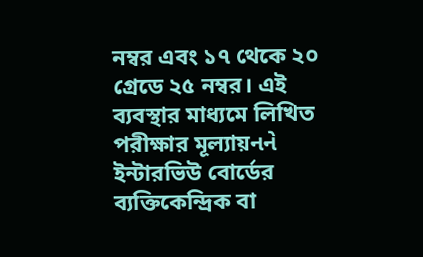নম্বর এবং ১৭ থেকে ২০ গ্রেডে ২৫ নম্বর। এই ব্যবস্থার মাধ্যমে লিখিত পরীক্ষার মূল্যায়નને ইন্টারভিউ বোর্ডের ব্যক্তিকেন্দ্রিক বা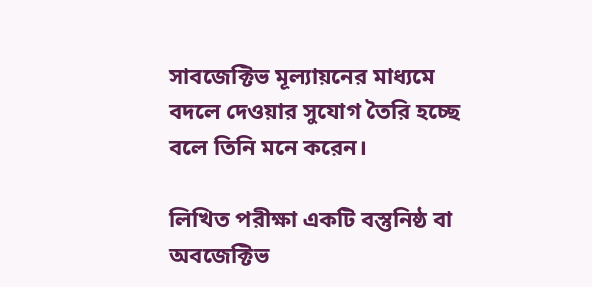সাবজেক্টিভ মূল্যায়নের মাধ্যমে বদলে দেওয়ার সুযোগ তৈরি হচ্ছে বলে তিনি মনে করেন।

লিখিত পরীক্ষা একটি বস্তুনিষ্ঠ বা অবজেক্টিভ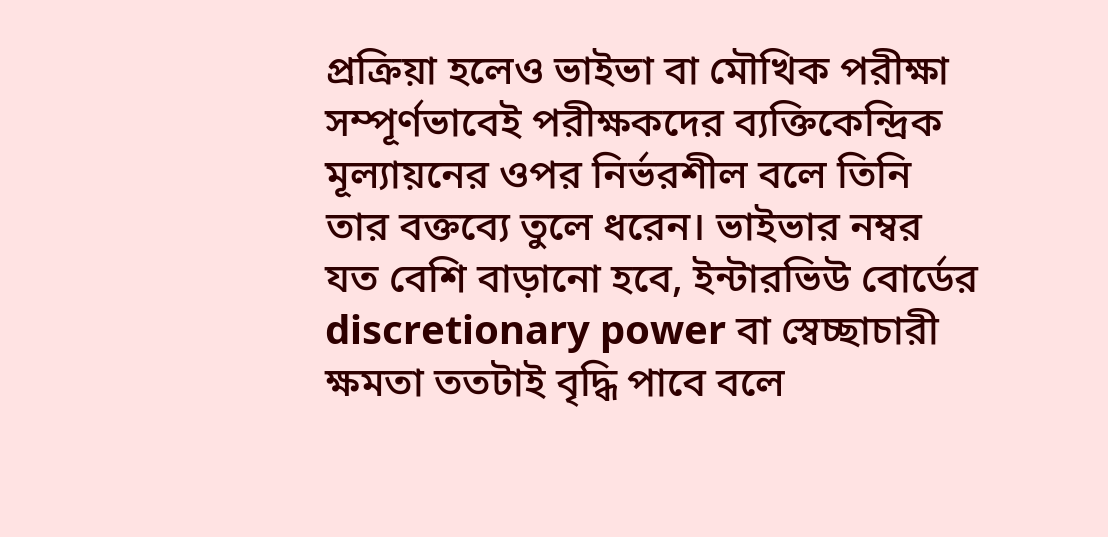প্রক্রিয়া হলেও ভাইভা বা মৌখিক পরীক্ষা সম্পূর্ণভাবেই পরীক্ষকদের ব্যক্তিকেন্দ্রিক মূল্যায়নের ওপর নির্ভরশীল বলে তিনি তার বক্তব্যে তুলে ধরেন। ভাইভার নম্বর যত বেশি বাড়ানো হবে, ইন্টারভিউ বোর্ডের discretionary power বা স্বেচ্ছাচারী ক্ষমতা ততটাই বৃদ্ধি পাবে বলে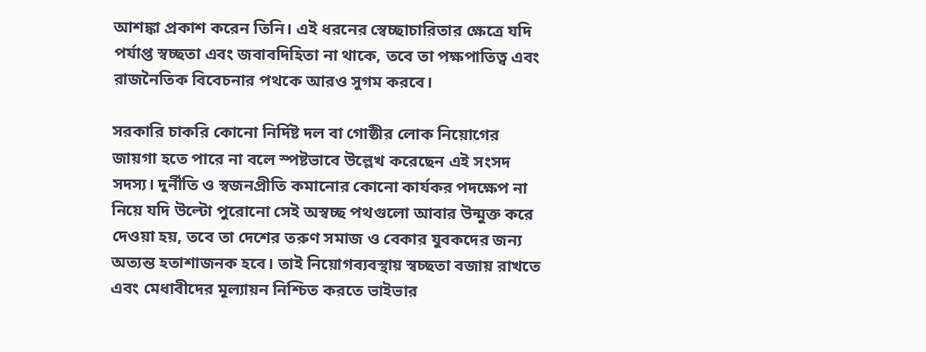আশঙ্কা প্রকাশ করেন তিনি। এই ধরনের স্বেচ্ছাচারিতার ক্ষেত্রে যদি পর্যাপ্ত স্বচ্ছতা এবং জবাবদিহিতা না থাকে, তবে তা পক্ষপাতিত্ব এবং রাজনৈতিক বিবেচনার পথকে আরও সুগম করবে।

সরকারি চাকরি কোনো নির্দিষ্ট দল বা গোষ্ঠীর লোক নিয়োগের জায়গা হতে পারে না বলে স্পষ্টভাবে উল্লেখ করেছেন এই সংসদ সদস্য। দুর্নীতি ও স্বজনপ্রীতি কমানোর কোনো কার্যকর পদক্ষেপ না নিয়ে যদি উল্টো পুরোনো সেই অস্বচ্ছ পথগুলো আবার উন্মুক্ত করে দেওয়া হয়, তবে তা দেশের তরুণ সমাজ ও বেকার যুবকদের জন্য অত্যন্ত হতাশাজনক হবে। তাই নিয়োগব্যবস্থায় স্বচ্ছতা বজায় রাখতে এবং মেধাবীদের মূল্যায়ন নিশ্চিত করতে ভাইভার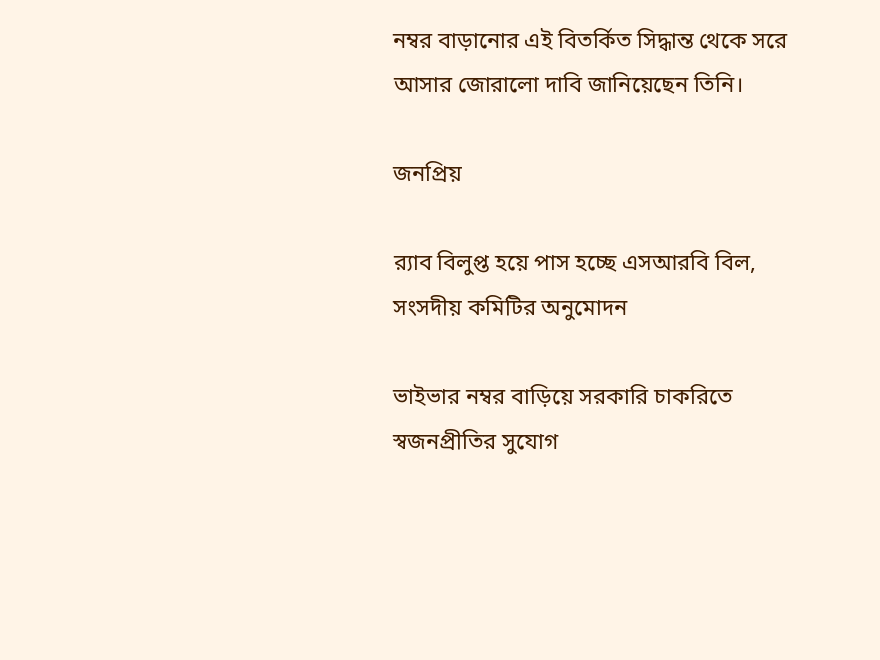নম্বর বাড়ানোর এই বিতর্কিত সিদ্ধান্ত থেকে সরে আসার জোরালো দাবি জানিয়েছেন তিনি।

জনপ্রিয়

র‌্যাব বিলুপ্ত হয়ে পাস হচ্ছে এসআরবি বিল, সংসদীয় কমিটির অনুমোদন

ভাইভার নম্বর বাড়িয়ে সরকারি চাকরিতে স্বজনপ্রীতির সুযোগ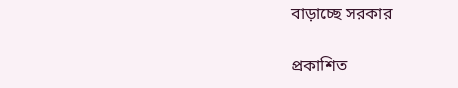বাড়াচ্ছে সরকার

প্রকাশিত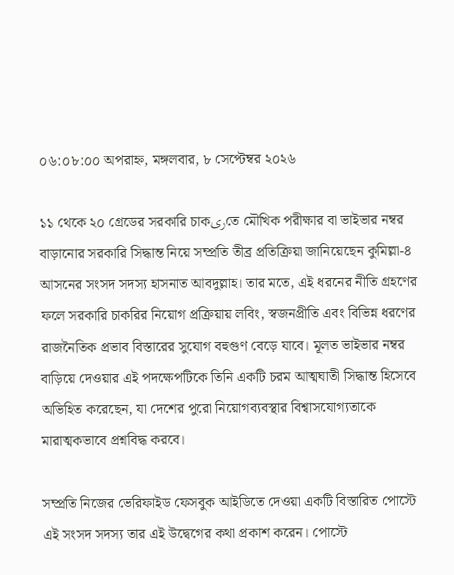০৬:০৮:০০ অপরাহ্ন, মঙ্গলবার, ৮ সেপ্টেম্বর ২০২৬

১১ থেকে ২০ গ্রেডের সরকারি চাকریতে মৌখিক পরীক্ষার বা ভাইভার নম্বর বাড়ানোর সরকারি সিদ্ধান্ত নিয়ে সম্প্রতি তীব্র প্রতিক্রিয়া জানিয়েছেন কুমিল্লা-৪ আসনের সংসদ সদস্য হাসনাত আবদুল্লাহ। তার মতে, এই ধরনের নীতি গ্রহণের ফলে সরকারি চাকরির নিয়োগ প্রক্রিয়ায় লবিং, স্বজনপ্রীতি এবং বিভিন্ন ধরণের রাজনৈতিক প্রভাব বিস্তারের সুযোগ বহুগুণ বেড়ে যাবে। মূলত ভাইভার নম্বর বাড়িয়ে দেওয়ার এই পদক্ষেপটিকে তিনি একটি চরম আত্মঘাতী সিদ্ধান্ত হিসেবে অভিহিত করেছেন, যা দেশের পুরো নিয়োগব্যবস্থার বিশ্বাসযোগ্যতাকে মারাত্মকভাবে প্রশ্নবিদ্ধ করবে।

সম্প্রতি নিজের ভেরিফাইড ফেসবুক আইডিতে দেওয়া একটি বিস্তারিত পোস্টে এই সংসদ সদস্য তার এই উদ্বেগের কথা প্রকাশ করেন। পোস্টে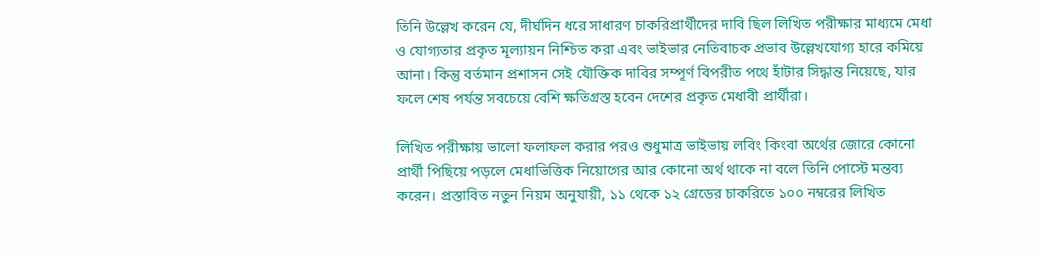তিনি উল্লেখ করেন যে, দীর্ঘদিন ধরে সাধারণ চাকরিপ্রার্থীদের দাবি ছিল লিখিত পরীক্ষার মাধ্যমে মেধা ও যোগ্যতার প্রকৃত মূল্যায়ন নিশ্চিত করা এবং ভাইভার নেতিবাচক প্রভাব উল্লেখযোগ্য হারে কমিয়ে আনা। কিন্তু বর্তমান প্রশাসন সেই যৌক্তিক দাবির সম্পূর্ণ বিপরীত পথে হাঁটার সিদ্ধান্ত নিয়েছে, যার ফলে শেষ পর্যন্ত সবচেয়ে বেশি ক্ষতিগ্রস্ত হবেন দেশের প্রকৃত মেধাবী প্রার্থীরা।

লিখিত পরীক্ষায় ভালো ফলাফল করার পরও শুধুমাত্র ভাইভায় লবিং কিংবা অর্থের জোরে কোনো প্রার্থী পিছিয়ে পড়লে মেধাভিত্তিক নিয়োগের আর কোনো অর্থ থাকে না বলে তিনি পোস্টে মন্তব্য করেন। প্রস্তাবিত নতুন নিয়ম অনুযায়ী, ১১ থেকে ১২ গ্রেডের চাকরিতে ১০০ নম্বরের লিখিত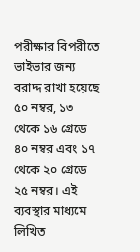পরীক্ষার বিপরীতে ভাইভার জন্য বরাদ্দ রাখা হয়েছে ৫০ নম্বর, ১৩ থেকে ১৬ গ্রেডে ৪০ নম্বর এবং ১৭ থেকে ২০ গ্রেডে ২৫ নম্বর। এই ব্যবস্থার মাধ্যমে লিখিত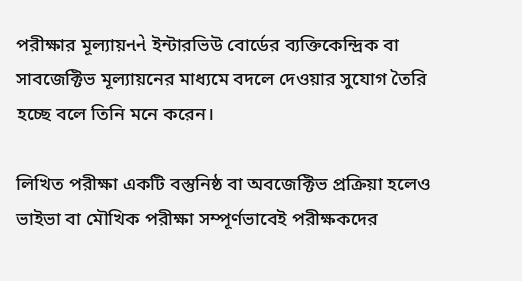পরীক্ষার মূল্যায়નને ইন্টারভিউ বোর্ডের ব্যক্তিকেন্দ্রিক বা সাবজেক্টিভ মূল্যায়নের মাধ্যমে বদলে দেওয়ার সুযোগ তৈরি হচ্ছে বলে তিনি মনে করেন।

লিখিত পরীক্ষা একটি বস্তুনিষ্ঠ বা অবজেক্টিভ প্রক্রিয়া হলেও ভাইভা বা মৌখিক পরীক্ষা সম্পূর্ণভাবেই পরীক্ষকদের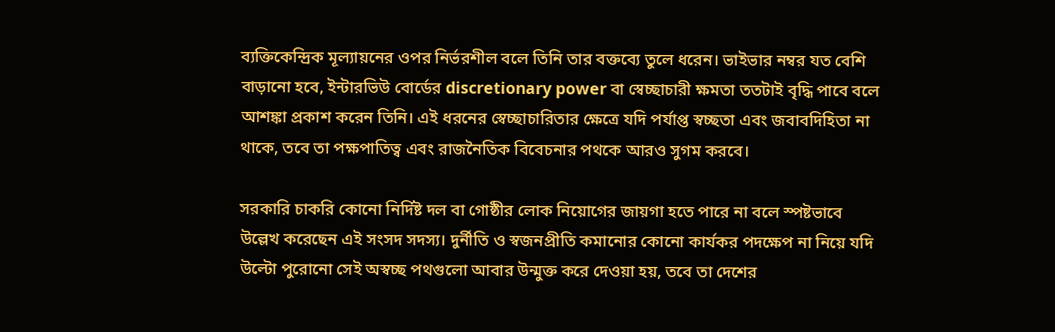ব্যক্তিকেন্দ্রিক মূল্যায়নের ওপর নির্ভরশীল বলে তিনি তার বক্তব্যে তুলে ধরেন। ভাইভার নম্বর যত বেশি বাড়ানো হবে, ইন্টারভিউ বোর্ডের discretionary power বা স্বেচ্ছাচারী ক্ষমতা ততটাই বৃদ্ধি পাবে বলে আশঙ্কা প্রকাশ করেন তিনি। এই ধরনের স্বেচ্ছাচারিতার ক্ষেত্রে যদি পর্যাপ্ত স্বচ্ছতা এবং জবাবদিহিতা না থাকে, তবে তা পক্ষপাতিত্ব এবং রাজনৈতিক বিবেচনার পথকে আরও সুগম করবে।

সরকারি চাকরি কোনো নির্দিষ্ট দল বা গোষ্ঠীর লোক নিয়োগের জায়গা হতে পারে না বলে স্পষ্টভাবে উল্লেখ করেছেন এই সংসদ সদস্য। দুর্নীতি ও স্বজনপ্রীতি কমানোর কোনো কার্যকর পদক্ষেপ না নিয়ে যদি উল্টো পুরোনো সেই অস্বচ্ছ পথগুলো আবার উন্মুক্ত করে দেওয়া হয়, তবে তা দেশের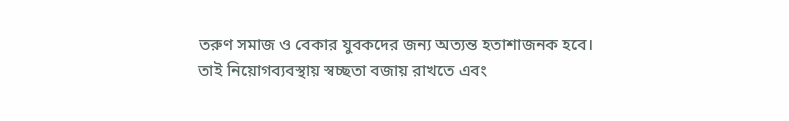তরুণ সমাজ ও বেকার যুবকদের জন্য অত্যন্ত হতাশাজনক হবে। তাই নিয়োগব্যবস্থায় স্বচ্ছতা বজায় রাখতে এবং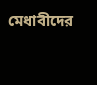মেধাবীদের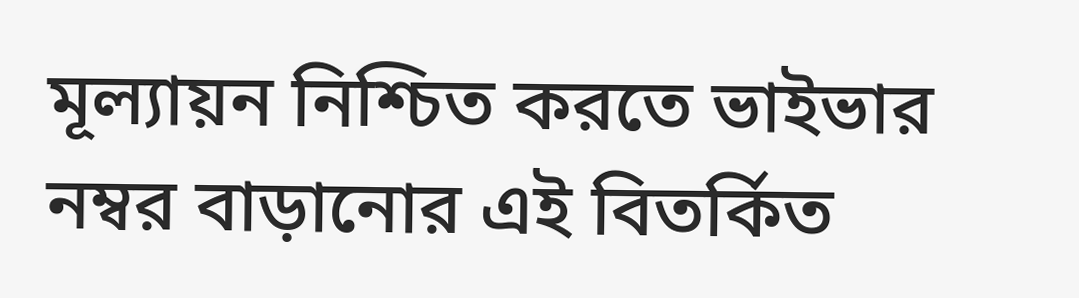মূল্যায়ন নিশ্চিত করতে ভাইভার নম্বর বাড়ানোর এই বিতর্কিত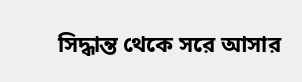সিদ্ধান্ত থেকে সরে আসার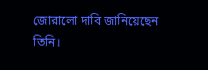জোরালো দাবি জানিয়েছেন তিনি।